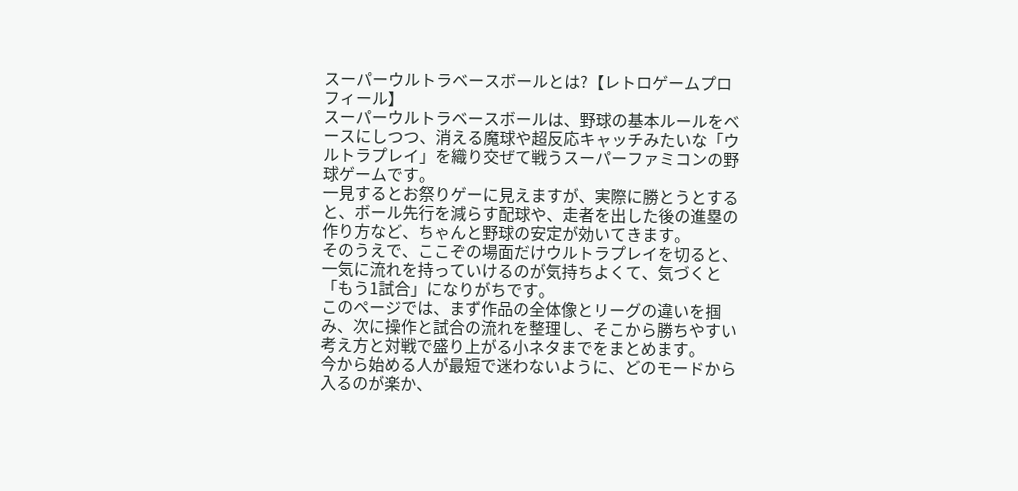スーパーウルトラベースボールとは?【レトロゲームプロフィール】
スーパーウルトラベースボールは、野球の基本ルールをベースにしつつ、消える魔球や超反応キャッチみたいな「ウルトラプレイ」を織り交ぜて戦うスーパーファミコンの野球ゲームです。
一見するとお祭りゲーに見えますが、実際に勝とうとすると、ボール先行を減らす配球や、走者を出した後の進塁の作り方など、ちゃんと野球の安定が効いてきます。
そのうえで、ここぞの場面だけウルトラプレイを切ると、一気に流れを持っていけるのが気持ちよくて、気づくと「もう1試合」になりがちです。
このページでは、まず作品の全体像とリーグの違いを掴み、次に操作と試合の流れを整理し、そこから勝ちやすい考え方と対戦で盛り上がる小ネタまでをまとめます。
今から始める人が最短で迷わないように、どのモードから入るのが楽か、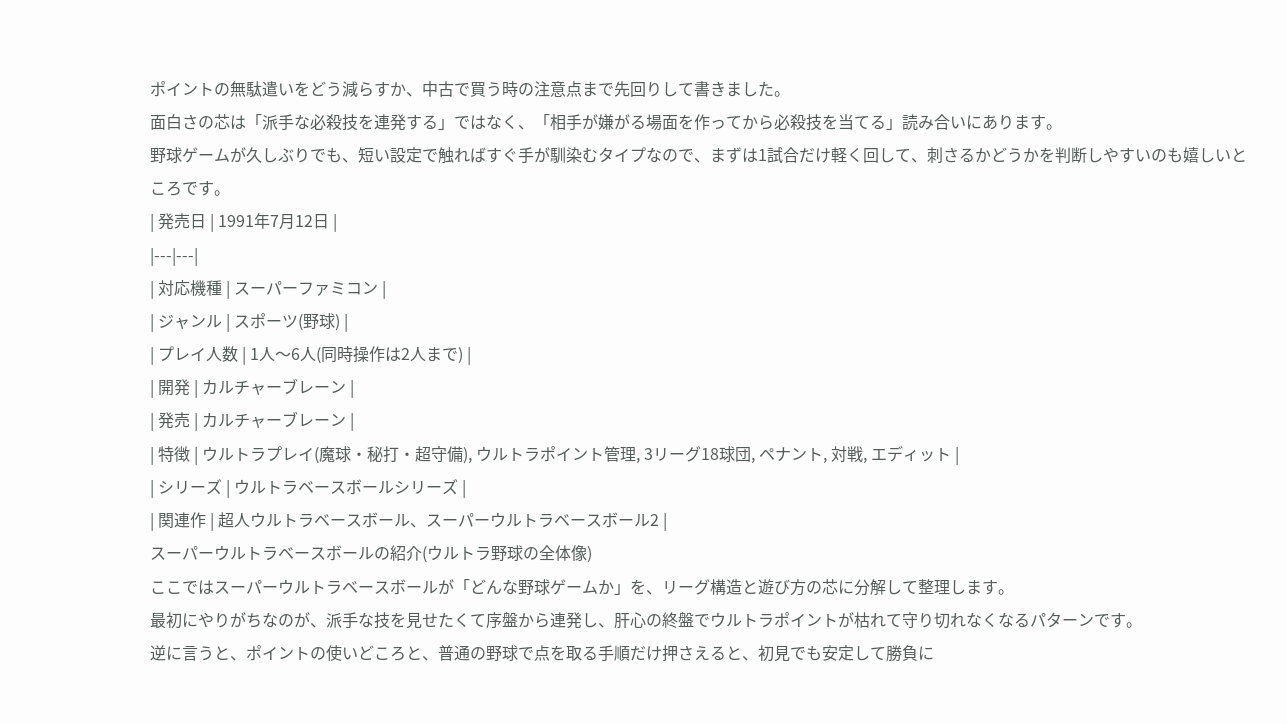ポイントの無駄遣いをどう減らすか、中古で買う時の注意点まで先回りして書きました。
面白さの芯は「派手な必殺技を連発する」ではなく、「相手が嫌がる場面を作ってから必殺技を当てる」読み合いにあります。
野球ゲームが久しぶりでも、短い設定で触ればすぐ手が馴染むタイプなので、まずは1試合だけ軽く回して、刺さるかどうかを判断しやすいのも嬉しいところです。
| 発売日 | 1991年7月12日 |
|---|---|
| 対応機種 | スーパーファミコン |
| ジャンル | スポーツ(野球) |
| プレイ人数 | 1人〜6人(同時操作は2人まで) |
| 開発 | カルチャーブレーン |
| 発売 | カルチャーブレーン |
| 特徴 | ウルトラプレイ(魔球・秘打・超守備), ウルトラポイント管理, 3リーグ18球団, ペナント, 対戦, エディット |
| シリーズ | ウルトラベースボールシリーズ |
| 関連作 | 超人ウルトラベースボール、スーパーウルトラベースボール2 |
スーパーウルトラベースボールの紹介(ウルトラ野球の全体像)
ここではスーパーウルトラベースボールが「どんな野球ゲームか」を、リーグ構造と遊び方の芯に分解して整理します。
最初にやりがちなのが、派手な技を見せたくて序盤から連発し、肝心の終盤でウルトラポイントが枯れて守り切れなくなるパターンです。
逆に言うと、ポイントの使いどころと、普通の野球で点を取る手順だけ押さえると、初見でも安定して勝負に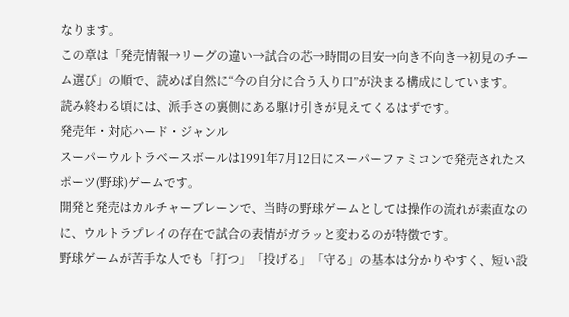なります。
この章は「発売情報→リーグの違い→試合の芯→時間の目安→向き不向き→初見のチーム選び」の順で、読めば自然に“今の自分に合う入り口”が決まる構成にしています。
読み終わる頃には、派手さの裏側にある駆け引きが見えてくるはずです。
発売年・対応ハード・ジャンル
スーパーウルトラベースボールは1991年7月12日にスーパーファミコンで発売されたスポーツ(野球)ゲームです。
開発と発売はカルチャーブレーンで、当時の野球ゲームとしては操作の流れが素直なのに、ウルトラプレイの存在で試合の表情がガラッと変わるのが特徴です。
野球ゲームが苦手な人でも「打つ」「投げる」「守る」の基本は分かりやすく、短い設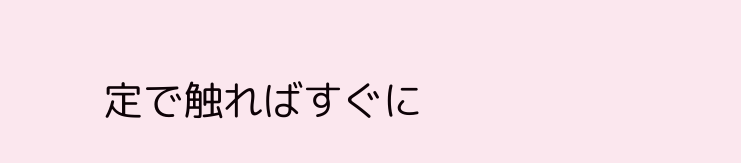定で触ればすぐに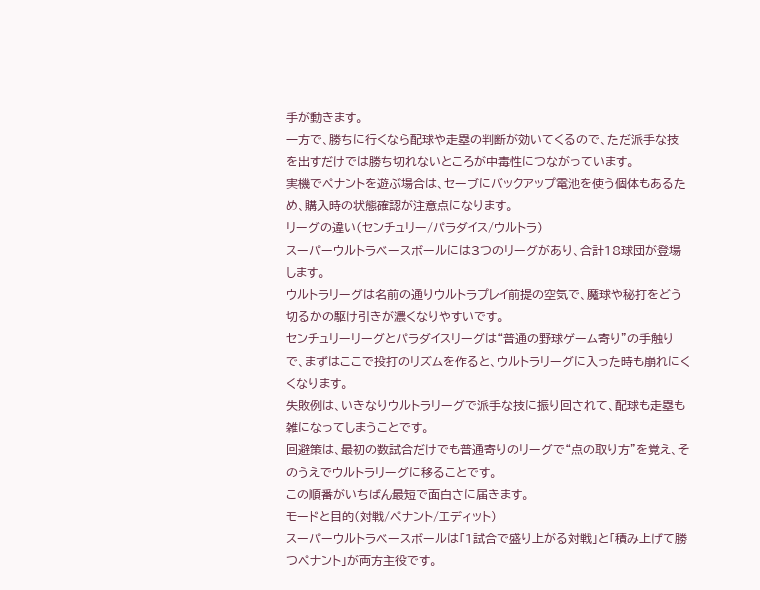手が動きます。
一方で、勝ちに行くなら配球や走塁の判断が効いてくるので、ただ派手な技を出すだけでは勝ち切れないところが中毒性につながっています。
実機でペナントを遊ぶ場合は、セーブにバックアップ電池を使う個体もあるため、購入時の状態確認が注意点になります。
リーグの違い(センチュリー/パラダイス/ウルトラ)
スーパーウルトラベースボールには3つのリーグがあり、合計18球団が登場します。
ウルトラリーグは名前の通りウルトラプレイ前提の空気で、魔球や秘打をどう切るかの駆け引きが濃くなりやすいです。
センチュリーリーグとパラダイスリーグは“普通の野球ゲーム寄り”の手触りで、まずはここで投打のリズムを作ると、ウルトラリーグに入った時も崩れにくくなります。
失敗例は、いきなりウルトラリーグで派手な技に振り回されて、配球も走塁も雑になってしまうことです。
回避策は、最初の数試合だけでも普通寄りのリーグで“点の取り方”を覚え、そのうえでウルトラリーグに移ることです。
この順番がいちばん最短で面白さに届きます。
モードと目的(対戦/ペナント/エディット)
スーパーウルトラベースボールは「1試合で盛り上がる対戦」と「積み上げて勝つペナント」が両方主役です。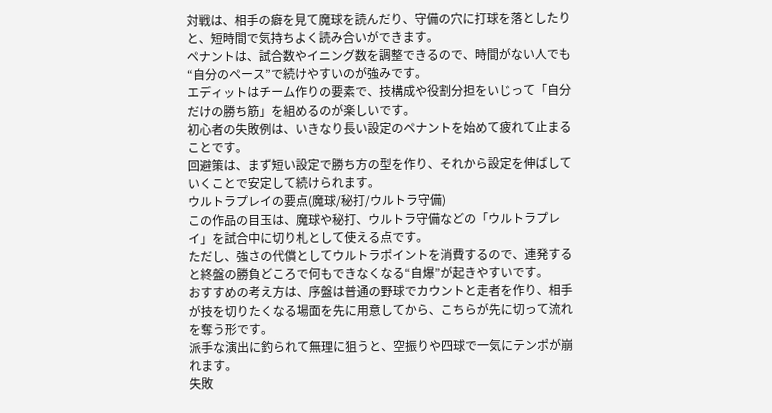対戦は、相手の癖を見て魔球を読んだり、守備の穴に打球を落としたりと、短時間で気持ちよく読み合いができます。
ペナントは、試合数やイニング数を調整できるので、時間がない人でも“自分のペース”で続けやすいのが強みです。
エディットはチーム作りの要素で、技構成や役割分担をいじって「自分だけの勝ち筋」を組めるのが楽しいです。
初心者の失敗例は、いきなり長い設定のペナントを始めて疲れて止まることです。
回避策は、まず短い設定で勝ち方の型を作り、それから設定を伸ばしていくことで安定して続けられます。
ウルトラプレイの要点(魔球/秘打/ウルトラ守備)
この作品の目玉は、魔球や秘打、ウルトラ守備などの「ウルトラプレイ」を試合中に切り札として使える点です。
ただし、強さの代償としてウルトラポイントを消費するので、連発すると終盤の勝負どころで何もできなくなる“自爆”が起きやすいです。
おすすめの考え方は、序盤は普通の野球でカウントと走者を作り、相手が技を切りたくなる場面を先に用意してから、こちらが先に切って流れを奪う形です。
派手な演出に釣られて無理に狙うと、空振りや四球で一気にテンポが崩れます。
失敗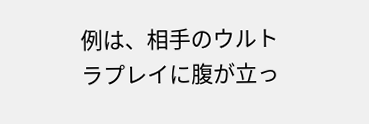例は、相手のウルトラプレイに腹が立っ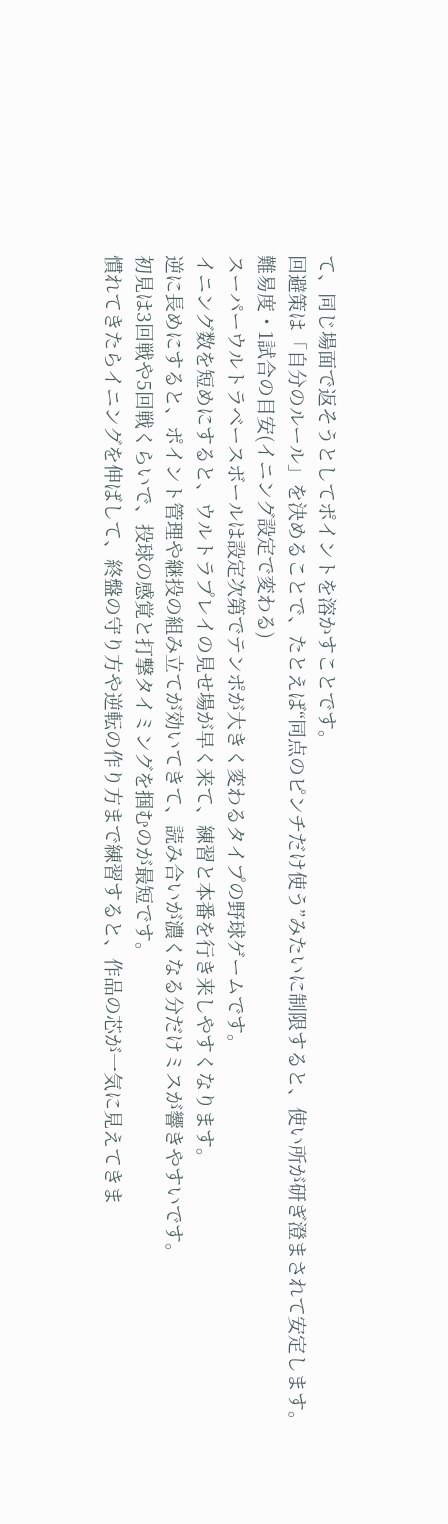て、同じ場面で返そうとしてポイントを溶かすことです。
回避策は「自分のルール」を決めることで、たとえば“同点のピンチだけ使う”みたいに制限すると、使い所が研ぎ澄まされて安定します。
難易度・1試合の目安(イニング設定で変わる)
スーパーウルトラベースボールは設定次第でテンポが大きく変わるタイプの野球ゲームです。
イニング数を短めにすると、ウルトラプレイの見せ場が早く来て、練習と本番を行き来しやすくなります。
逆に長めにすると、ポイント管理や継投の組み立てが効いてきて、読み合いが濃くなる分だけミスが響きやすいです。
初見は3回戦や5回戦くらいで、投球の感覚と打撃タイミングを掴むのが最短です。
慣れてきたらイニングを伸ばして、終盤の守り方や逆転の作り方まで練習すると、作品の芯が一気に見えてきま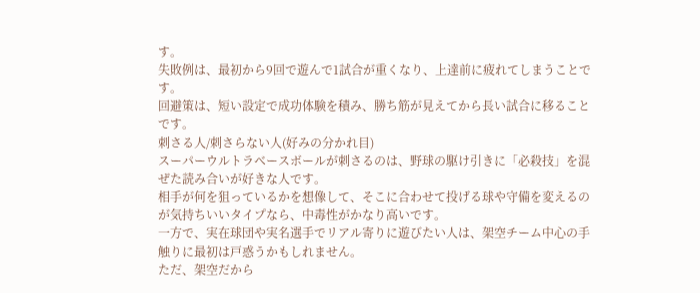す。
失敗例は、最初から9回で遊んで1試合が重くなり、上達前に疲れてしまうことです。
回避策は、短い設定で成功体験を積み、勝ち筋が見えてから長い試合に移ることです。
刺さる人/刺さらない人(好みの分かれ目)
スーパーウルトラベースボールが刺さるのは、野球の駆け引きに「必殺技」を混ぜた読み合いが好きな人です。
相手が何を狙っているかを想像して、そこに合わせて投げる球や守備を変えるのが気持ちいいタイプなら、中毒性がかなり高いです。
一方で、実在球団や実名選手でリアル寄りに遊びたい人は、架空チーム中心の手触りに最初は戸惑うかもしれません。
ただ、架空だから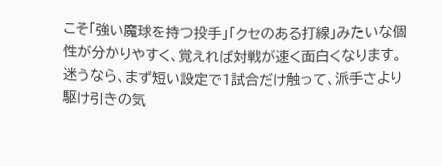こそ「強い魔球を持つ投手」「クセのある打線」みたいな個性が分かりやすく、覚えれば対戦が速く面白くなります。
迷うなら、まず短い設定で1試合だけ触って、派手さより駆け引きの気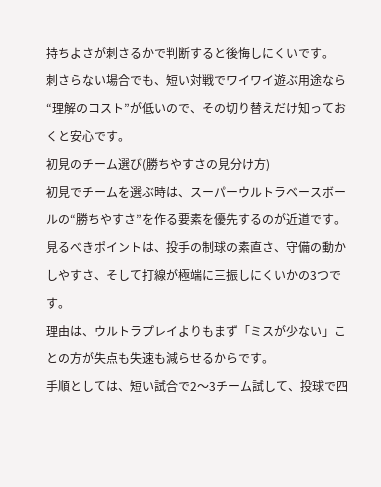持ちよさが刺さるかで判断すると後悔しにくいです。
刺さらない場合でも、短い対戦でワイワイ遊ぶ用途なら“理解のコスト”が低いので、その切り替えだけ知っておくと安心です。
初見のチーム選び(勝ちやすさの見分け方)
初見でチームを選ぶ時は、スーパーウルトラベースボールの“勝ちやすさ”を作る要素を優先するのが近道です。
見るべきポイントは、投手の制球の素直さ、守備の動かしやすさ、そして打線が極端に三振しにくいかの3つです。
理由は、ウルトラプレイよりもまず「ミスが少ない」ことの方が失点も失速も減らせるからです。
手順としては、短い試合で2〜3チーム試して、投球で四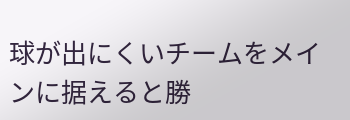球が出にくいチームをメインに据えると勝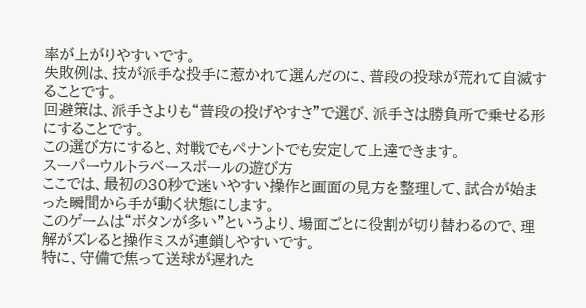率が上がりやすいです。
失敗例は、技が派手な投手に惹かれて選んだのに、普段の投球が荒れて自滅することです。
回避策は、派手さよりも“普段の投げやすさ”で選び、派手さは勝負所で乗せる形にすることです。
この選び方にすると、対戦でもペナントでも安定して上達できます。
スーパーウルトラベースボールの遊び方
ここでは、最初の30秒で迷いやすい操作と画面の見方を整理して、試合が始まった瞬間から手が動く状態にします。
このゲームは“ボタンが多い”というより、場面ごとに役割が切り替わるので、理解がズレると操作ミスが連鎖しやすいです。
特に、守備で焦って送球が遅れた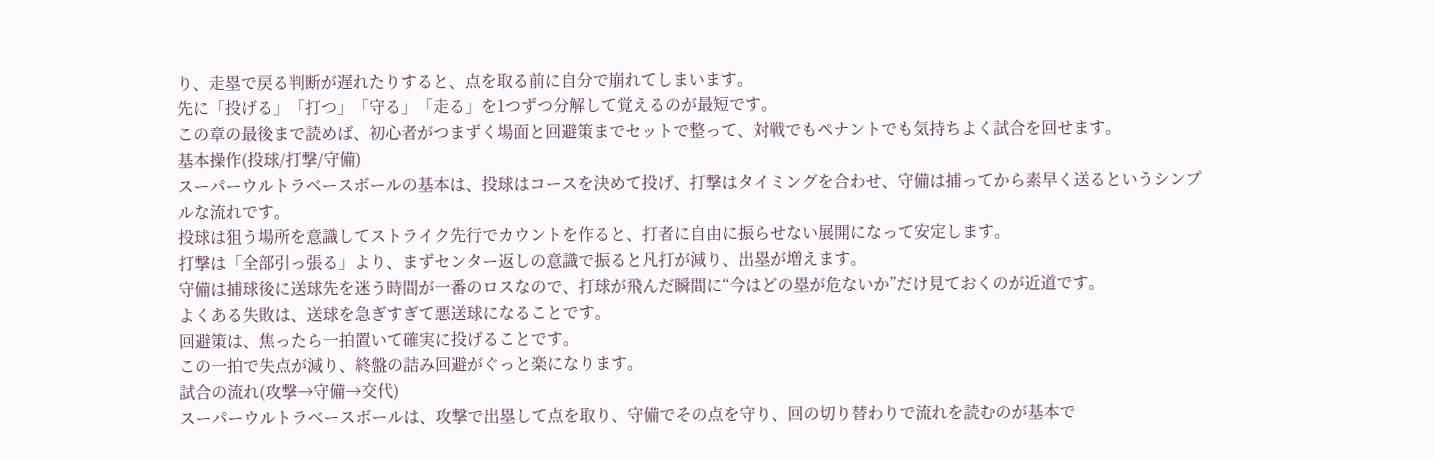り、走塁で戻る判断が遅れたりすると、点を取る前に自分で崩れてしまいます。
先に「投げる」「打つ」「守る」「走る」を1つずつ分解して覚えるのが最短です。
この章の最後まで読めば、初心者がつまずく場面と回避策までセットで整って、対戦でもペナントでも気持ちよく試合を回せます。
基本操作(投球/打撃/守備)
スーパーウルトラベースボールの基本は、投球はコースを決めて投げ、打撃はタイミングを合わせ、守備は捕ってから素早く送るというシンプルな流れです。
投球は狙う場所を意識してストライク先行でカウントを作ると、打者に自由に振らせない展開になって安定します。
打撃は「全部引っ張る」より、まずセンター返しの意識で振ると凡打が減り、出塁が増えます。
守備は捕球後に送球先を迷う時間が一番のロスなので、打球が飛んだ瞬間に“今はどの塁が危ないか”だけ見ておくのが近道です。
よくある失敗は、送球を急ぎすぎて悪送球になることです。
回避策は、焦ったら一拍置いて確実に投げることです。
この一拍で失点が減り、終盤の詰み回避がぐっと楽になります。
試合の流れ(攻撃→守備→交代)
スーパーウルトラベースボールは、攻撃で出塁して点を取り、守備でその点を守り、回の切り替わりで流れを読むのが基本で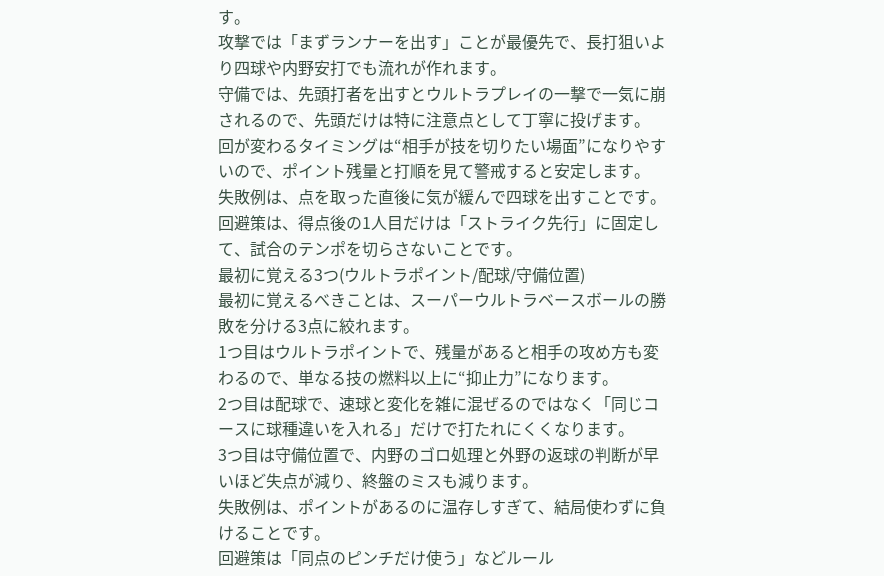す。
攻撃では「まずランナーを出す」ことが最優先で、長打狙いより四球や内野安打でも流れが作れます。
守備では、先頭打者を出すとウルトラプレイの一撃で一気に崩されるので、先頭だけは特に注意点として丁寧に投げます。
回が変わるタイミングは“相手が技を切りたい場面”になりやすいので、ポイント残量と打順を見て警戒すると安定します。
失敗例は、点を取った直後に気が緩んで四球を出すことです。
回避策は、得点後の1人目だけは「ストライク先行」に固定して、試合のテンポを切らさないことです。
最初に覚える3つ(ウルトラポイント/配球/守備位置)
最初に覚えるべきことは、スーパーウルトラベースボールの勝敗を分ける3点に絞れます。
1つ目はウルトラポイントで、残量があると相手の攻め方も変わるので、単なる技の燃料以上に“抑止力”になります。
2つ目は配球で、速球と変化を雑に混ぜるのではなく「同じコースに球種違いを入れる」だけで打たれにくくなります。
3つ目は守備位置で、内野のゴロ処理と外野の返球の判断が早いほど失点が減り、終盤のミスも減ります。
失敗例は、ポイントがあるのに温存しすぎて、結局使わずに負けることです。
回避策は「同点のピンチだけ使う」などルール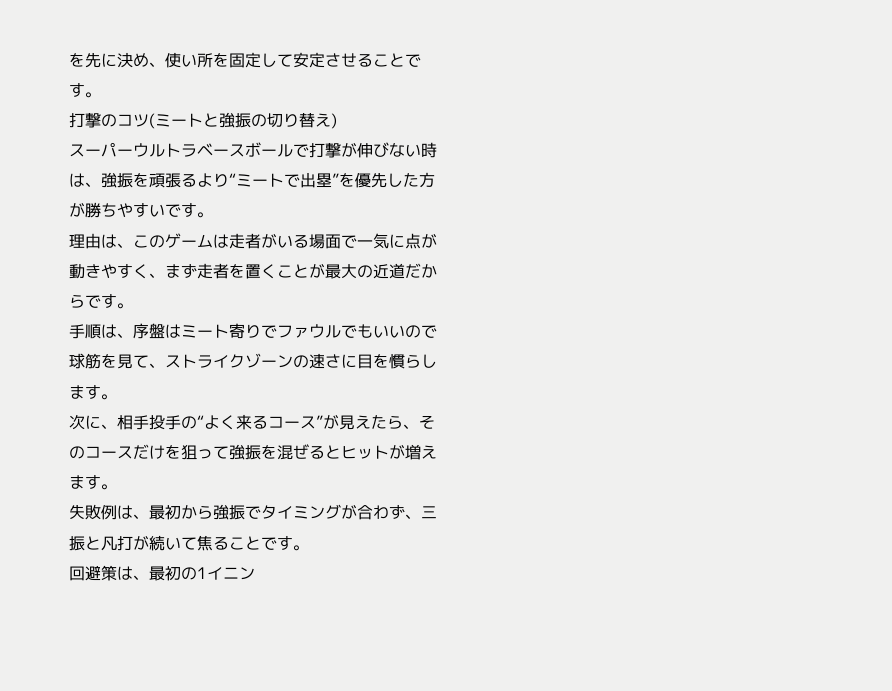を先に決め、使い所を固定して安定させることです。
打撃のコツ(ミートと強振の切り替え)
スーパーウルトラベースボールで打撃が伸びない時は、強振を頑張るより“ミートで出塁”を優先した方が勝ちやすいです。
理由は、このゲームは走者がいる場面で一気に点が動きやすく、まず走者を置くことが最大の近道だからです。
手順は、序盤はミート寄りでファウルでもいいので球筋を見て、ストライクゾーンの速さに目を慣らします。
次に、相手投手の“よく来るコース”が見えたら、そのコースだけを狙って強振を混ぜるとヒットが増えます。
失敗例は、最初から強振でタイミングが合わず、三振と凡打が続いて焦ることです。
回避策は、最初の1イニン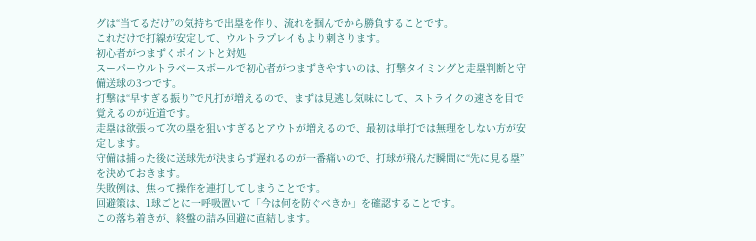グは“当てるだけ”の気持ちで出塁を作り、流れを掴んでから勝負することです。
これだけで打線が安定して、ウルトラプレイもより刺さります。
初心者がつまずくポイントと対処
スーパーウルトラベースボールで初心者がつまずきやすいのは、打撃タイミングと走塁判断と守備送球の3つです。
打撃は“早すぎる振り”で凡打が増えるので、まずは見逃し気味にして、ストライクの速さを目で覚えるのが近道です。
走塁は欲張って次の塁を狙いすぎるとアウトが増えるので、最初は単打では無理をしない方が安定します。
守備は捕った後に送球先が決まらず遅れるのが一番痛いので、打球が飛んだ瞬間に“先に見る塁”を決めておきます。
失敗例は、焦って操作を連打してしまうことです。
回避策は、1球ごとに一呼吸置いて「今は何を防ぐべきか」を確認することです。
この落ち着きが、終盤の詰み回避に直結します。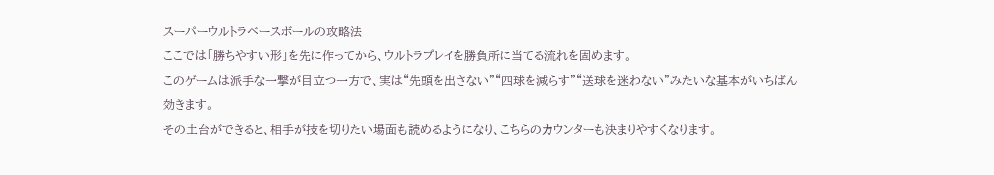スーパーウルトラベースボールの攻略法
ここでは「勝ちやすい形」を先に作ってから、ウルトラプレイを勝負所に当てる流れを固めます。
このゲームは派手な一撃が目立つ一方で、実は“先頭を出さない”“四球を減らす”“送球を迷わない”みたいな基本がいちばん効きます。
その土台ができると、相手が技を切りたい場面も読めるようになり、こちらのカウンターも決まりやすくなります。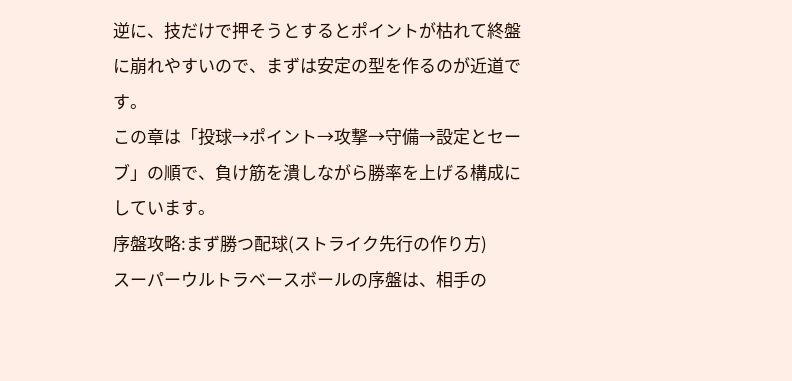逆に、技だけで押そうとするとポイントが枯れて終盤に崩れやすいので、まずは安定の型を作るのが近道です。
この章は「投球→ポイント→攻撃→守備→設定とセーブ」の順で、負け筋を潰しながら勝率を上げる構成にしています。
序盤攻略:まず勝つ配球(ストライク先行の作り方)
スーパーウルトラベースボールの序盤は、相手の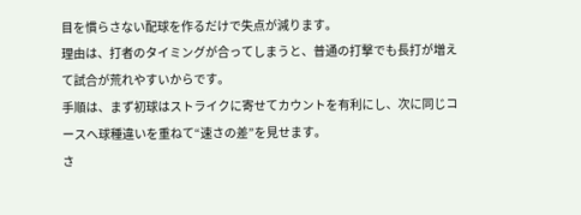目を慣らさない配球を作るだけで失点が減ります。
理由は、打者のタイミングが合ってしまうと、普通の打撃でも長打が増えて試合が荒れやすいからです。
手順は、まず初球はストライクに寄せてカウントを有利にし、次に同じコースへ球種違いを重ねて“速さの差”を見せます。
さ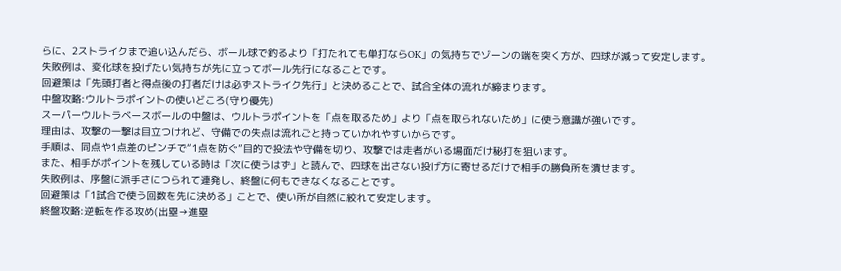らに、2ストライクまで追い込んだら、ボール球で釣るより「打たれても単打ならOK」の気持ちでゾーンの端を突く方が、四球が減って安定します。
失敗例は、変化球を投げたい気持ちが先に立ってボール先行になることです。
回避策は「先頭打者と得点後の打者だけは必ずストライク先行」と決めることで、試合全体の流れが締まります。
中盤攻略:ウルトラポイントの使いどころ(守り優先)
スーパーウルトラベースボールの中盤は、ウルトラポイントを「点を取るため」より「点を取られないため」に使う意識が強いです。
理由は、攻撃の一撃は目立つけれど、守備での失点は流れごと持っていかれやすいからです。
手順は、同点や1点差のピンチで“1点を防ぐ”目的で投法や守備を切り、攻撃では走者がいる場面だけ秘打を狙います。
また、相手がポイントを残している時は「次に使うはず」と読んで、四球を出さない投げ方に寄せるだけで相手の勝負所を潰せます。
失敗例は、序盤に派手さにつられて連発し、終盤に何もできなくなることです。
回避策は「1試合で使う回数を先に決める」ことで、使い所が自然に絞れて安定します。
終盤攻略:逆転を作る攻め(出塁→進塁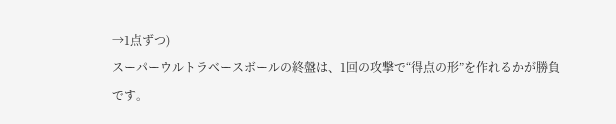→1点ずつ)
スーパーウルトラベースボールの終盤は、1回の攻撃で“得点の形”を作れるかが勝負です。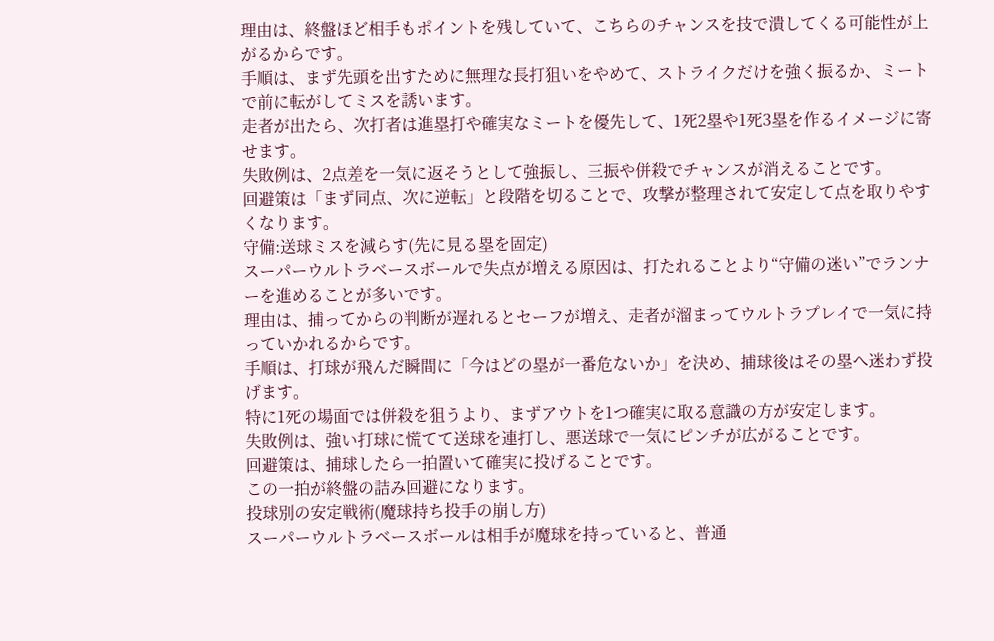理由は、終盤ほど相手もポイントを残していて、こちらのチャンスを技で潰してくる可能性が上がるからです。
手順は、まず先頭を出すために無理な長打狙いをやめて、ストライクだけを強く振るか、ミートで前に転がしてミスを誘います。
走者が出たら、次打者は進塁打や確実なミートを優先して、1死2塁や1死3塁を作るイメージに寄せます。
失敗例は、2点差を一気に返そうとして強振し、三振や併殺でチャンスが消えることです。
回避策は「まず同点、次に逆転」と段階を切ることで、攻撃が整理されて安定して点を取りやすくなります。
守備:送球ミスを減らす(先に見る塁を固定)
スーパーウルトラベースボールで失点が増える原因は、打たれることより“守備の迷い”でランナーを進めることが多いです。
理由は、捕ってからの判断が遅れるとセーフが増え、走者が溜まってウルトラプレイで一気に持っていかれるからです。
手順は、打球が飛んだ瞬間に「今はどの塁が一番危ないか」を決め、捕球後はその塁へ迷わず投げます。
特に1死の場面では併殺を狙うより、まずアウトを1つ確実に取る意識の方が安定します。
失敗例は、強い打球に慌てて送球を連打し、悪送球で一気にピンチが広がることです。
回避策は、捕球したら一拍置いて確実に投げることです。
この一拍が終盤の詰み回避になります。
投球別の安定戦術(魔球持ち投手の崩し方)
スーパーウルトラベースボールは相手が魔球を持っていると、普通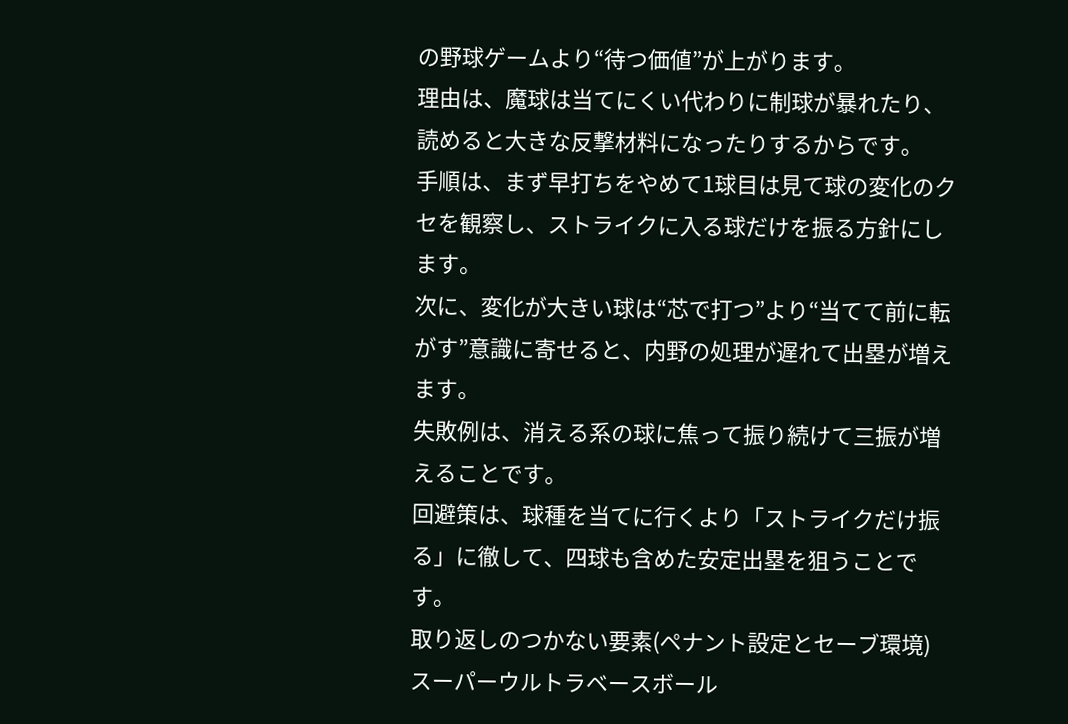の野球ゲームより“待つ価値”が上がります。
理由は、魔球は当てにくい代わりに制球が暴れたり、読めると大きな反撃材料になったりするからです。
手順は、まず早打ちをやめて1球目は見て球の変化のクセを観察し、ストライクに入る球だけを振る方針にします。
次に、変化が大きい球は“芯で打つ”より“当てて前に転がす”意識に寄せると、内野の処理が遅れて出塁が増えます。
失敗例は、消える系の球に焦って振り続けて三振が増えることです。
回避策は、球種を当てに行くより「ストライクだけ振る」に徹して、四球も含めた安定出塁を狙うことです。
取り返しのつかない要素(ペナント設定とセーブ環境)
スーパーウルトラベースボール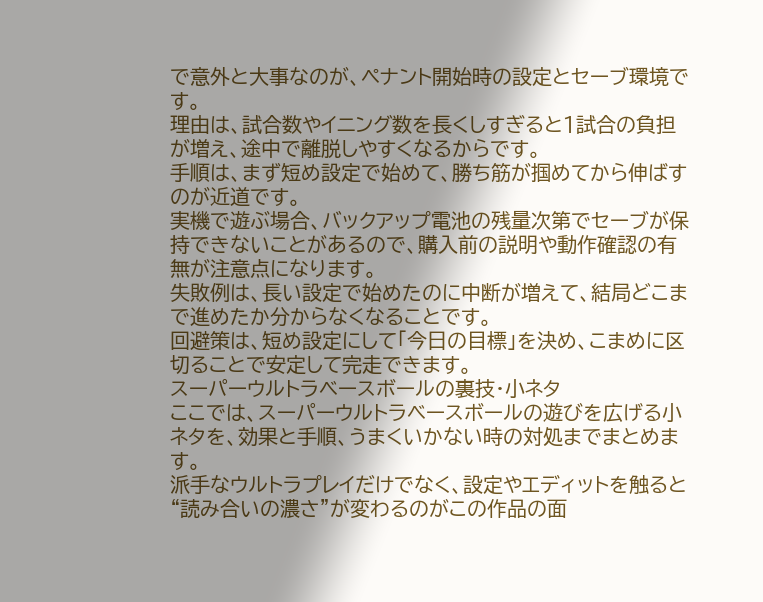で意外と大事なのが、ペナント開始時の設定とセーブ環境です。
理由は、試合数やイニング数を長くしすぎると1試合の負担が増え、途中で離脱しやすくなるからです。
手順は、まず短め設定で始めて、勝ち筋が掴めてから伸ばすのが近道です。
実機で遊ぶ場合、バックアップ電池の残量次第でセーブが保持できないことがあるので、購入前の説明や動作確認の有無が注意点になります。
失敗例は、長い設定で始めたのに中断が増えて、結局どこまで進めたか分からなくなることです。
回避策は、短め設定にして「今日の目標」を決め、こまめに区切ることで安定して完走できます。
スーパーウルトラベースボールの裏技・小ネタ
ここでは、スーパーウルトラベースボールの遊びを広げる小ネタを、効果と手順、うまくいかない時の対処までまとめます。
派手なウルトラプレイだけでなく、設定やエディットを触ると“読み合いの濃さ”が変わるのがこの作品の面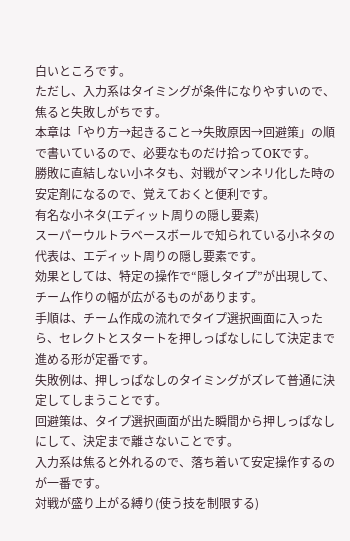白いところです。
ただし、入力系はタイミングが条件になりやすいので、焦ると失敗しがちです。
本章は「やり方→起きること→失敗原因→回避策」の順で書いているので、必要なものだけ拾ってOKです。
勝敗に直結しない小ネタも、対戦がマンネリ化した時の安定剤になるので、覚えておくと便利です。
有名な小ネタ(エディット周りの隠し要素)
スーパーウルトラベースボールで知られている小ネタの代表は、エディット周りの隠し要素です。
効果としては、特定の操作で“隠しタイプ”が出現して、チーム作りの幅が広がるものがあります。
手順は、チーム作成の流れでタイプ選択画面に入ったら、セレクトとスタートを押しっぱなしにして決定まで進める形が定番です。
失敗例は、押しっぱなしのタイミングがズレて普通に決定してしまうことです。
回避策は、タイプ選択画面が出た瞬間から押しっぱなしにして、決定まで離さないことです。
入力系は焦ると外れるので、落ち着いて安定操作するのが一番です。
対戦が盛り上がる縛り(使う技を制限する)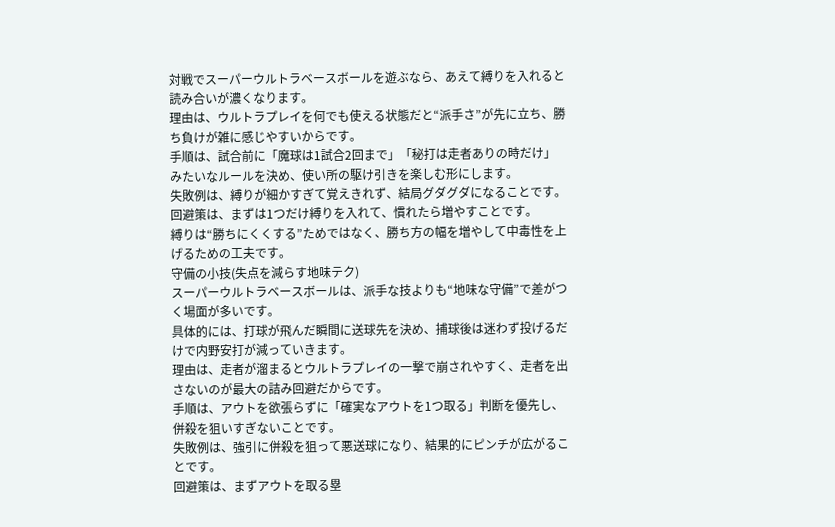対戦でスーパーウルトラベースボールを遊ぶなら、あえて縛りを入れると読み合いが濃くなります。
理由は、ウルトラプレイを何でも使える状態だと“派手さ”が先に立ち、勝ち負けが雑に感じやすいからです。
手順は、試合前に「魔球は1試合2回まで」「秘打は走者ありの時だけ」みたいなルールを決め、使い所の駆け引きを楽しむ形にします。
失敗例は、縛りが細かすぎて覚えきれず、結局グダグダになることです。
回避策は、まずは1つだけ縛りを入れて、慣れたら増やすことです。
縛りは“勝ちにくくする”ためではなく、勝ち方の幅を増やして中毒性を上げるための工夫です。
守備の小技(失点を減らす地味テク)
スーパーウルトラベースボールは、派手な技よりも“地味な守備”で差がつく場面が多いです。
具体的には、打球が飛んだ瞬間に送球先を決め、捕球後は迷わず投げるだけで内野安打が減っていきます。
理由は、走者が溜まるとウルトラプレイの一撃で崩されやすく、走者を出さないのが最大の詰み回避だからです。
手順は、アウトを欲張らずに「確実なアウトを1つ取る」判断を優先し、併殺を狙いすぎないことです。
失敗例は、強引に併殺を狙って悪送球になり、結果的にピンチが広がることです。
回避策は、まずアウトを取る塁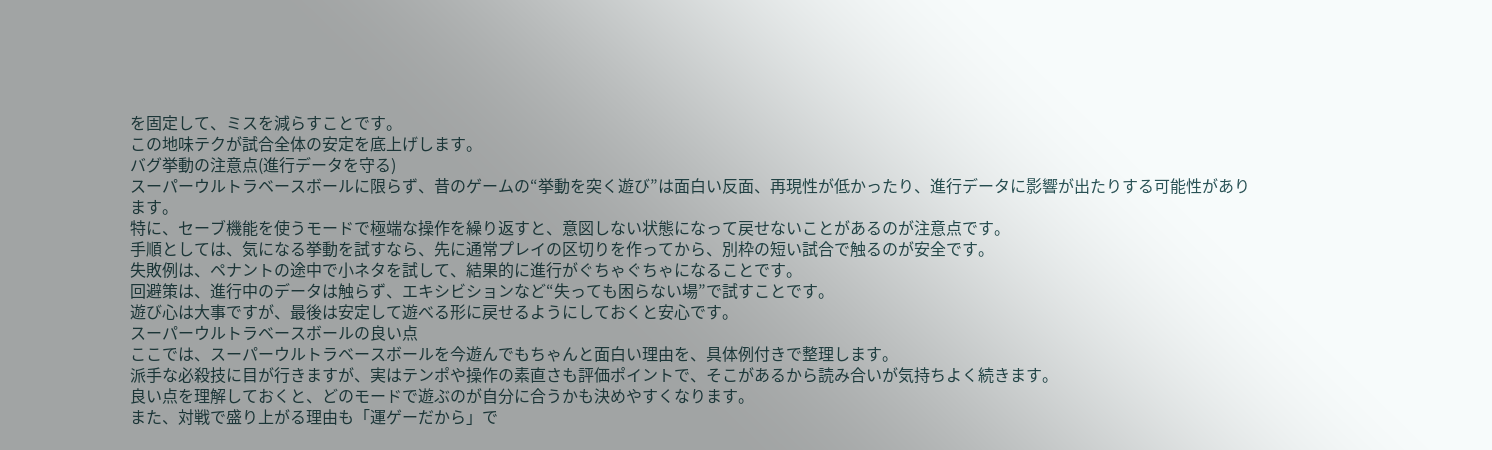を固定して、ミスを減らすことです。
この地味テクが試合全体の安定を底上げします。
バグ挙動の注意点(進行データを守る)
スーパーウルトラベースボールに限らず、昔のゲームの“挙動を突く遊び”は面白い反面、再現性が低かったり、進行データに影響が出たりする可能性があります。
特に、セーブ機能を使うモードで極端な操作を繰り返すと、意図しない状態になって戻せないことがあるのが注意点です。
手順としては、気になる挙動を試すなら、先に通常プレイの区切りを作ってから、別枠の短い試合で触るのが安全です。
失敗例は、ペナントの途中で小ネタを試して、結果的に進行がぐちゃぐちゃになることです。
回避策は、進行中のデータは触らず、エキシビションなど“失っても困らない場”で試すことです。
遊び心は大事ですが、最後は安定して遊べる形に戻せるようにしておくと安心です。
スーパーウルトラベースボールの良い点
ここでは、スーパーウルトラベースボールを今遊んでもちゃんと面白い理由を、具体例付きで整理します。
派手な必殺技に目が行きますが、実はテンポや操作の素直さも評価ポイントで、そこがあるから読み合いが気持ちよく続きます。
良い点を理解しておくと、どのモードで遊ぶのが自分に合うかも決めやすくなります。
また、対戦で盛り上がる理由も「運ゲーだから」で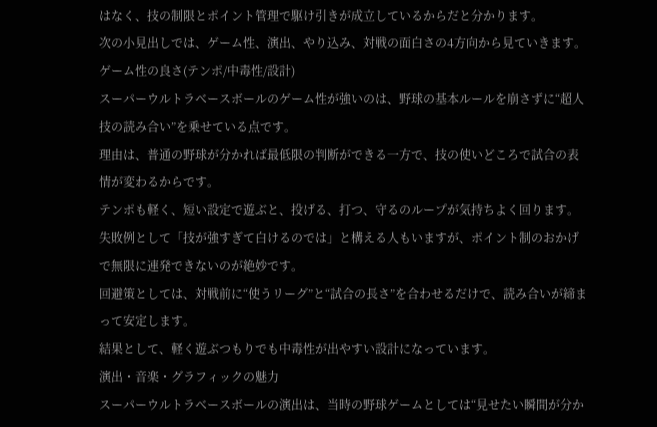はなく、技の制限とポイント管理で駆け引きが成立しているからだと分かります。
次の小見出しでは、ゲーム性、演出、やり込み、対戦の面白さの4方向から見ていきます。
ゲーム性の良さ(テンポ/中毒性/設計)
スーパーウルトラベースボールのゲーム性が強いのは、野球の基本ルールを崩さずに“超人技の読み合い”を乗せている点です。
理由は、普通の野球が分かれば最低限の判断ができる一方で、技の使いどころで試合の表情が変わるからです。
テンポも軽く、短い設定で遊ぶと、投げる、打つ、守るのループが気持ちよく回ります。
失敗例として「技が強すぎて白けるのでは」と構える人もいますが、ポイント制のおかげで無限に連発できないのが絶妙です。
回避策としては、対戦前に“使うリーグ”と“試合の長さ”を合わせるだけで、読み合いが締まって安定します。
結果として、軽く遊ぶつもりでも中毒性が出やすい設計になっています。
演出・音楽・グラフィックの魅力
スーパーウルトラベースボールの演出は、当時の野球ゲームとしては“見せたい瞬間が分か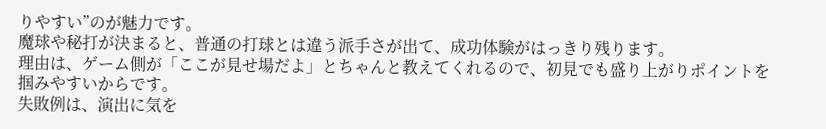りやすい”のが魅力です。
魔球や秘打が決まると、普通の打球とは違う派手さが出て、成功体験がはっきり残ります。
理由は、ゲーム側が「ここが見せ場だよ」とちゃんと教えてくれるので、初見でも盛り上がりポイントを掴みやすいからです。
失敗例は、演出に気を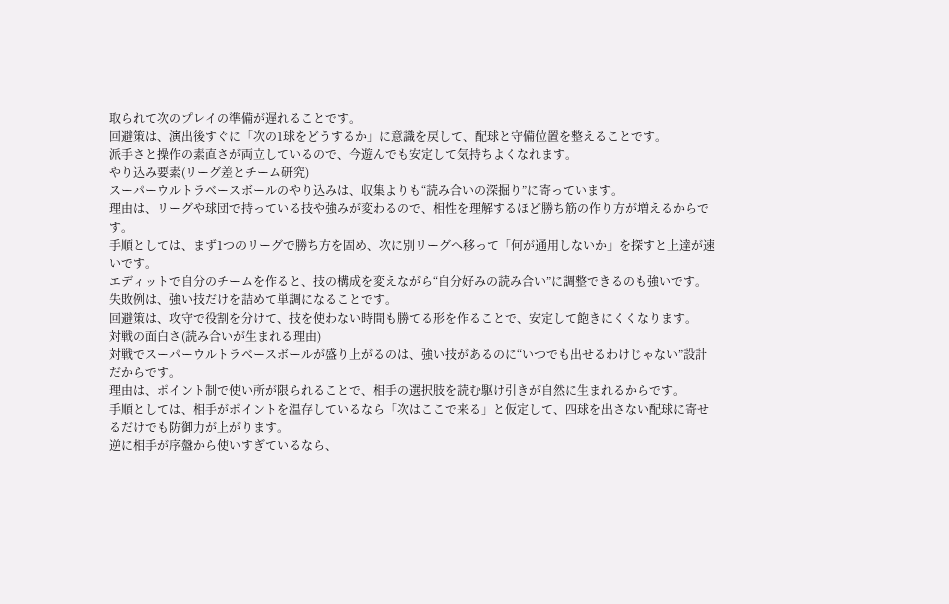取られて次のプレイの準備が遅れることです。
回避策は、演出後すぐに「次の1球をどうするか」に意識を戻して、配球と守備位置を整えることです。
派手さと操作の素直さが両立しているので、今遊んでも安定して気持ちよくなれます。
やり込み要素(リーグ差とチーム研究)
スーパーウルトラベースボールのやり込みは、収集よりも“読み合いの深掘り”に寄っています。
理由は、リーグや球団で持っている技や強みが変わるので、相性を理解するほど勝ち筋の作り方が増えるからです。
手順としては、まず1つのリーグで勝ち方を固め、次に別リーグへ移って「何が通用しないか」を探すと上達が速いです。
エディットで自分のチームを作ると、技の構成を変えながら“自分好みの読み合い”に調整できるのも強いです。
失敗例は、強い技だけを詰めて単調になることです。
回避策は、攻守で役割を分けて、技を使わない時間も勝てる形を作ることで、安定して飽きにくくなります。
対戦の面白さ(読み合いが生まれる理由)
対戦でスーパーウルトラベースボールが盛り上がるのは、強い技があるのに“いつでも出せるわけじゃない”設計だからです。
理由は、ポイント制で使い所が限られることで、相手の選択肢を読む駆け引きが自然に生まれるからです。
手順としては、相手がポイントを温存しているなら「次はここで来る」と仮定して、四球を出さない配球に寄せるだけでも防御力が上がります。
逆に相手が序盤から使いすぎているなら、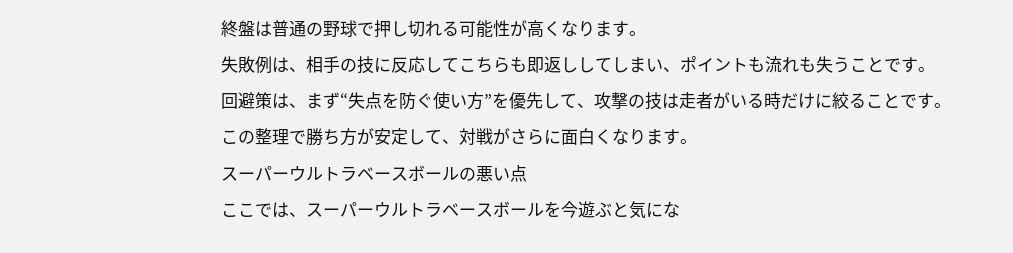終盤は普通の野球で押し切れる可能性が高くなります。
失敗例は、相手の技に反応してこちらも即返ししてしまい、ポイントも流れも失うことです。
回避策は、まず“失点を防ぐ使い方”を優先して、攻撃の技は走者がいる時だけに絞ることです。
この整理で勝ち方が安定して、対戦がさらに面白くなります。
スーパーウルトラベースボールの悪い点
ここでは、スーパーウルトラベースボールを今遊ぶと気にな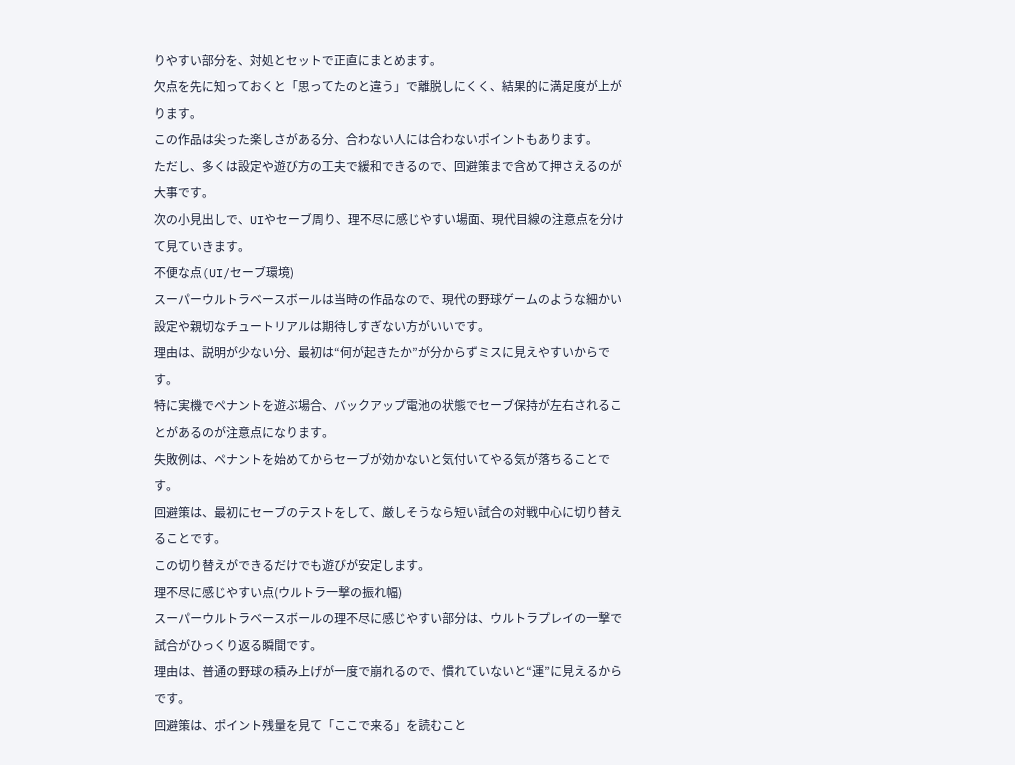りやすい部分を、対処とセットで正直にまとめます。
欠点を先に知っておくと「思ってたのと違う」で離脱しにくく、結果的に満足度が上がります。
この作品は尖った楽しさがある分、合わない人には合わないポイントもあります。
ただし、多くは設定や遊び方の工夫で緩和できるので、回避策まで含めて押さえるのが大事です。
次の小見出しで、UIやセーブ周り、理不尽に感じやすい場面、現代目線の注意点を分けて見ていきます。
不便な点(UI/セーブ環境)
スーパーウルトラベースボールは当時の作品なので、現代の野球ゲームのような細かい設定や親切なチュートリアルは期待しすぎない方がいいです。
理由は、説明が少ない分、最初は“何が起きたか”が分からずミスに見えやすいからです。
特に実機でペナントを遊ぶ場合、バックアップ電池の状態でセーブ保持が左右されることがあるのが注意点になります。
失敗例は、ペナントを始めてからセーブが効かないと気付いてやる気が落ちることです。
回避策は、最初にセーブのテストをして、厳しそうなら短い試合の対戦中心に切り替えることです。
この切り替えができるだけでも遊びが安定します。
理不尽に感じやすい点(ウルトラ一撃の振れ幅)
スーパーウルトラベースボールの理不尽に感じやすい部分は、ウルトラプレイの一撃で試合がひっくり返る瞬間です。
理由は、普通の野球の積み上げが一度で崩れるので、慣れていないと“運”に見えるからです。
回避策は、ポイント残量を見て「ここで来る」を読むこと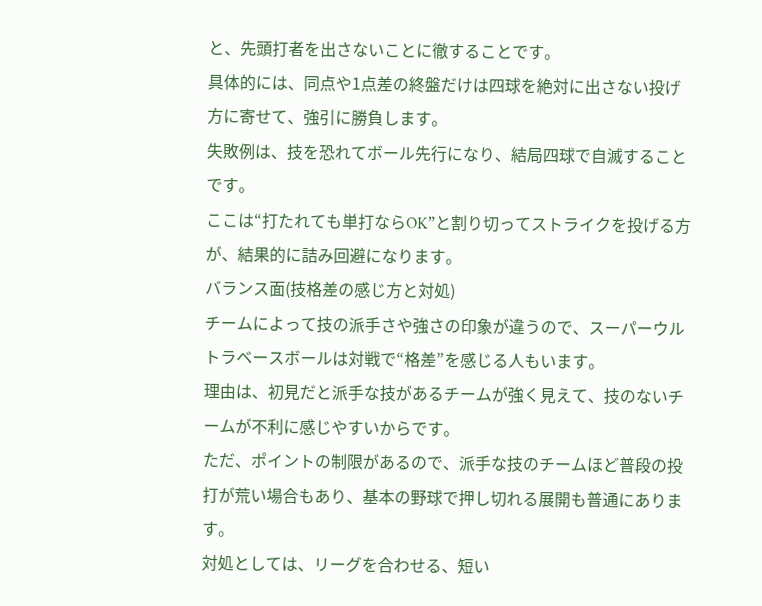と、先頭打者を出さないことに徹することです。
具体的には、同点や1点差の終盤だけは四球を絶対に出さない投げ方に寄せて、強引に勝負します。
失敗例は、技を恐れてボール先行になり、結局四球で自滅することです。
ここは“打たれても単打ならOK”と割り切ってストライクを投げる方が、結果的に詰み回避になります。
バランス面(技格差の感じ方と対処)
チームによって技の派手さや強さの印象が違うので、スーパーウルトラベースボールは対戦で“格差”を感じる人もいます。
理由は、初見だと派手な技があるチームが強く見えて、技のないチームが不利に感じやすいからです。
ただ、ポイントの制限があるので、派手な技のチームほど普段の投打が荒い場合もあり、基本の野球で押し切れる展開も普通にあります。
対処としては、リーグを合わせる、短い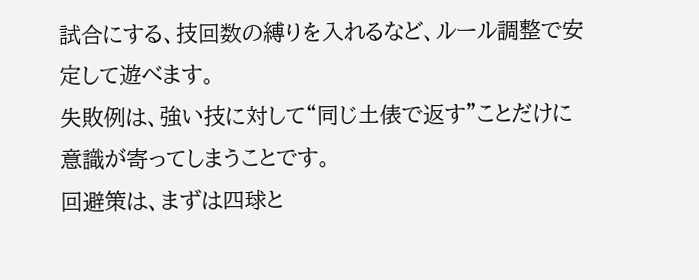試合にする、技回数の縛りを入れるなど、ルール調整で安定して遊べます。
失敗例は、強い技に対して“同じ土俵で返す”ことだけに意識が寄ってしまうことです。
回避策は、まずは四球と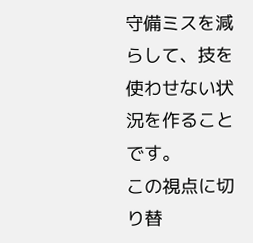守備ミスを減らして、技を使わせない状況を作ることです。
この視点に切り替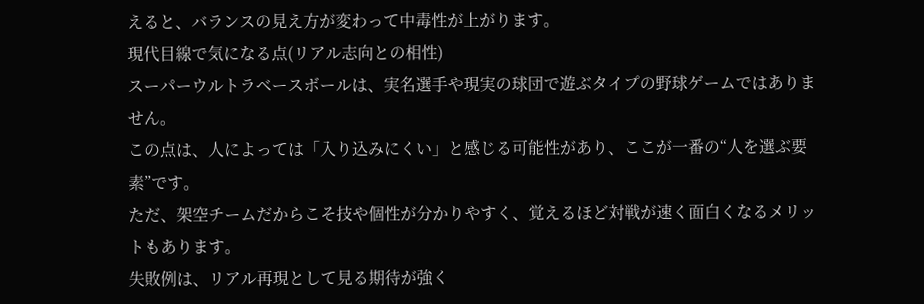えると、バランスの見え方が変わって中毒性が上がります。
現代目線で気になる点(リアル志向との相性)
スーパーウルトラベースボールは、実名選手や現実の球団で遊ぶタイプの野球ゲームではありません。
この点は、人によっては「入り込みにくい」と感じる可能性があり、ここが一番の“人を選ぶ要素”です。
ただ、架空チームだからこそ技や個性が分かりやすく、覚えるほど対戦が速く面白くなるメリットもあります。
失敗例は、リアル再現として見る期待が強く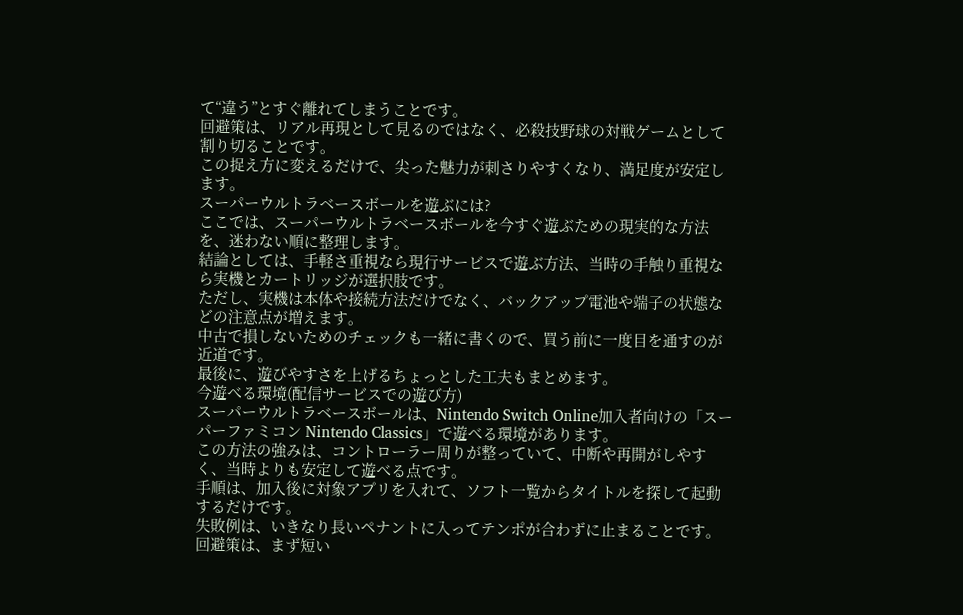て“違う”とすぐ離れてしまうことです。
回避策は、リアル再現として見るのではなく、必殺技野球の対戦ゲームとして割り切ることです。
この捉え方に変えるだけで、尖った魅力が刺さりやすくなり、満足度が安定します。
スーパーウルトラベースボールを遊ぶには?
ここでは、スーパーウルトラベースボールを今すぐ遊ぶための現実的な方法を、迷わない順に整理します。
結論としては、手軽さ重視なら現行サービスで遊ぶ方法、当時の手触り重視なら実機とカートリッジが選択肢です。
ただし、実機は本体や接続方法だけでなく、バックアップ電池や端子の状態などの注意点が増えます。
中古で損しないためのチェックも一緒に書くので、買う前に一度目を通すのが近道です。
最後に、遊びやすさを上げるちょっとした工夫もまとめます。
今遊べる環境(配信サービスでの遊び方)
スーパーウルトラベースボールは、Nintendo Switch Online加入者向けの「スーパーファミコン Nintendo Classics」で遊べる環境があります。
この方法の強みは、コントローラー周りが整っていて、中断や再開がしやすく、当時よりも安定して遊べる点です。
手順は、加入後に対象アプリを入れて、ソフト一覧からタイトルを探して起動するだけです。
失敗例は、いきなり長いペナントに入ってテンポが合わずに止まることです。
回避策は、まず短い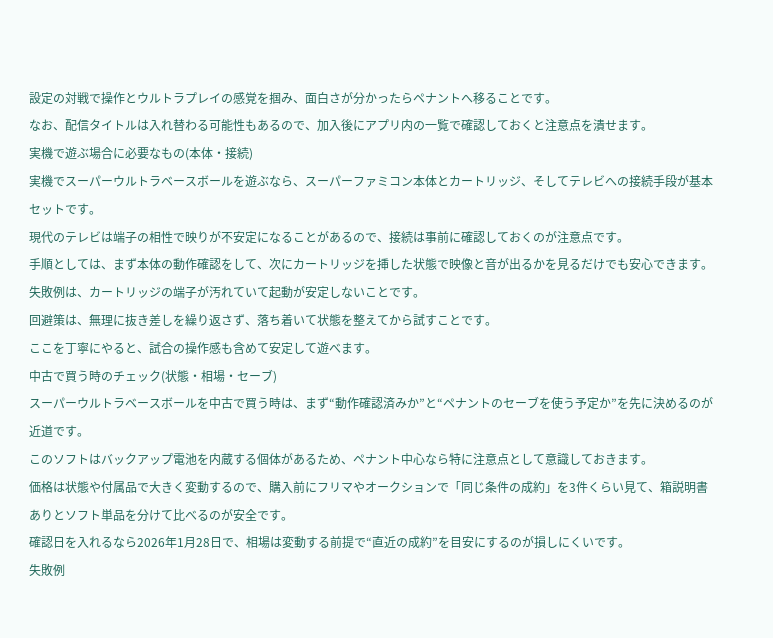設定の対戦で操作とウルトラプレイの感覚を掴み、面白さが分かったらペナントへ移ることです。
なお、配信タイトルは入れ替わる可能性もあるので、加入後にアプリ内の一覧で確認しておくと注意点を潰せます。
実機で遊ぶ場合に必要なもの(本体・接続)
実機でスーパーウルトラベースボールを遊ぶなら、スーパーファミコン本体とカートリッジ、そしてテレビへの接続手段が基本セットです。
現代のテレビは端子の相性で映りが不安定になることがあるので、接続は事前に確認しておくのが注意点です。
手順としては、まず本体の動作確認をして、次にカートリッジを挿した状態で映像と音が出るかを見るだけでも安心できます。
失敗例は、カートリッジの端子が汚れていて起動が安定しないことです。
回避策は、無理に抜き差しを繰り返さず、落ち着いて状態を整えてから試すことです。
ここを丁寧にやると、試合の操作感も含めて安定して遊べます。
中古で買う時のチェック(状態・相場・セーブ)
スーパーウルトラベースボールを中古で買う時は、まず“動作確認済みか”と“ペナントのセーブを使う予定か”を先に決めるのが近道です。
このソフトはバックアップ電池を内蔵する個体があるため、ペナント中心なら特に注意点として意識しておきます。
価格は状態や付属品で大きく変動するので、購入前にフリマやオークションで「同じ条件の成約」を3件くらい見て、箱説明書ありとソフト単品を分けて比べるのが安全です。
確認日を入れるなら2026年1月28日で、相場は変動する前提で“直近の成約”を目安にするのが損しにくいです。
失敗例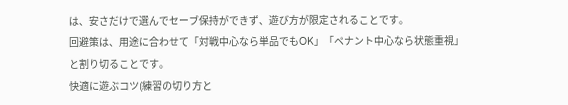は、安さだけで選んでセーブ保持ができず、遊び方が限定されることです。
回避策は、用途に合わせて「対戦中心なら単品でもOK」「ペナント中心なら状態重視」と割り切ることです。
快適に遊ぶコツ(練習の切り方と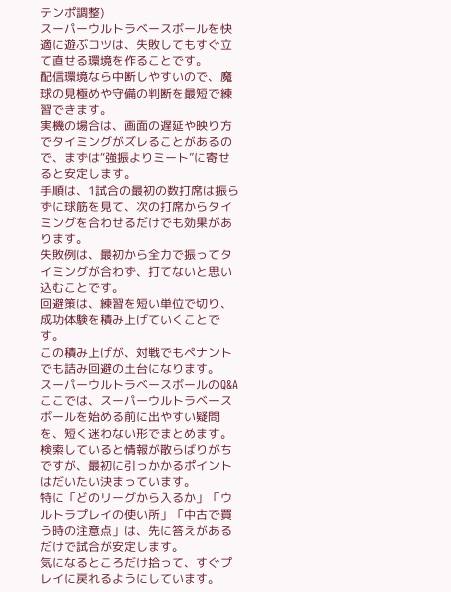テンポ調整)
スーパーウルトラベースボールを快適に遊ぶコツは、失敗してもすぐ立て直せる環境を作ることです。
配信環境なら中断しやすいので、魔球の見極めや守備の判断を最短で練習できます。
実機の場合は、画面の遅延や映り方でタイミングがズレることがあるので、まずは“強振よりミート”に寄せると安定します。
手順は、1試合の最初の数打席は振らずに球筋を見て、次の打席からタイミングを合わせるだけでも効果があります。
失敗例は、最初から全力で振ってタイミングが合わず、打てないと思い込むことです。
回避策は、練習を短い単位で切り、成功体験を積み上げていくことです。
この積み上げが、対戦でもペナントでも詰み回避の土台になります。
スーパーウルトラベースボールのQ&A
ここでは、スーパーウルトラベースボールを始める前に出やすい疑問を、短く迷わない形でまとめます。
検索していると情報が散らばりがちですが、最初に引っかかるポイントはだいたい決まっています。
特に「どのリーグから入るか」「ウルトラプレイの使い所」「中古で買う時の注意点」は、先に答えがあるだけで試合が安定します。
気になるところだけ拾って、すぐプレイに戻れるようにしています。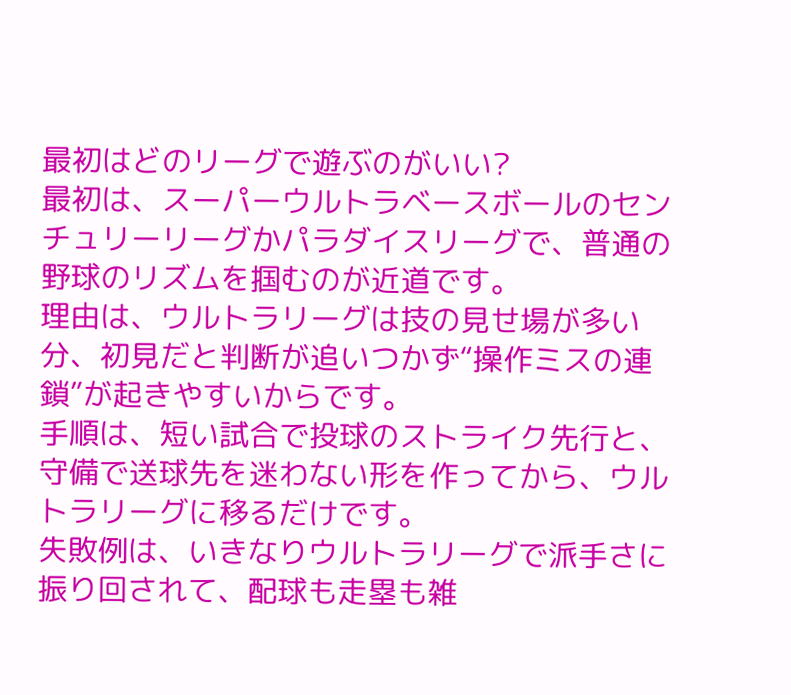最初はどのリーグで遊ぶのがいい?
最初は、スーパーウルトラベースボールのセンチュリーリーグかパラダイスリーグで、普通の野球のリズムを掴むのが近道です。
理由は、ウルトラリーグは技の見せ場が多い分、初見だと判断が追いつかず“操作ミスの連鎖”が起きやすいからです。
手順は、短い試合で投球のストライク先行と、守備で送球先を迷わない形を作ってから、ウルトラリーグに移るだけです。
失敗例は、いきなりウルトラリーグで派手さに振り回されて、配球も走塁も雑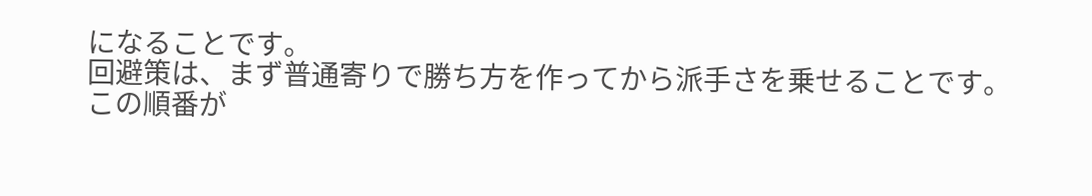になることです。
回避策は、まず普通寄りで勝ち方を作ってから派手さを乗せることです。
この順番が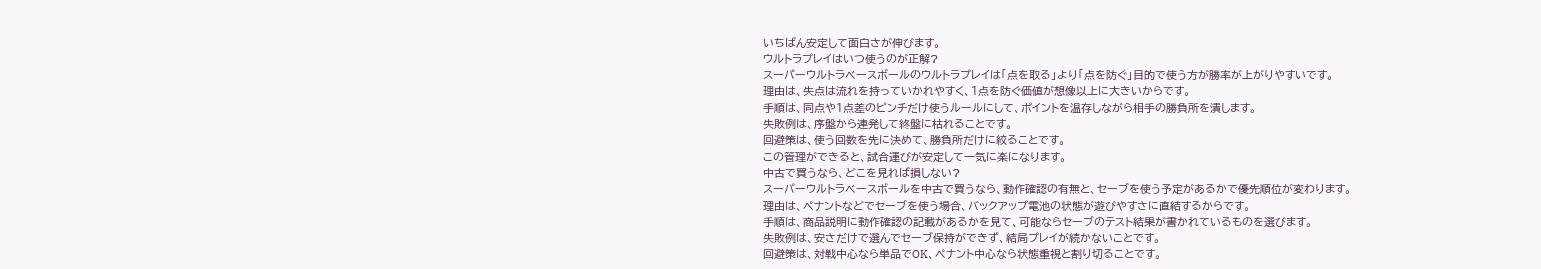いちばん安定して面白さが伸びます。
ウルトラプレイはいつ使うのが正解?
スーパーウルトラベースボールのウルトラプレイは「点を取る」より「点を防ぐ」目的で使う方が勝率が上がりやすいです。
理由は、失点は流れを持っていかれやすく、1点を防ぐ価値が想像以上に大きいからです。
手順は、同点や1点差のピンチだけ使うルールにして、ポイントを温存しながら相手の勝負所を潰します。
失敗例は、序盤から連発して終盤に枯れることです。
回避策は、使う回数を先に決めて、勝負所だけに絞ることです。
この管理ができると、試合運びが安定して一気に楽になります。
中古で買うなら、どこを見れば損しない?
スーパーウルトラベースボールを中古で買うなら、動作確認の有無と、セーブを使う予定があるかで優先順位が変わります。
理由は、ペナントなどでセーブを使う場合、バックアップ電池の状態が遊びやすさに直結するからです。
手順は、商品説明に動作確認の記載があるかを見て、可能ならセーブのテスト結果が書かれているものを選びます。
失敗例は、安さだけで選んでセーブ保持ができず、結局プレイが続かないことです。
回避策は、対戦中心なら単品でOK、ペナント中心なら状態重視と割り切ることです。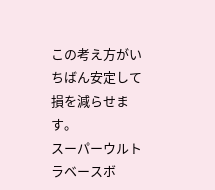この考え方がいちばん安定して損を減らせます。
スーパーウルトラベースボ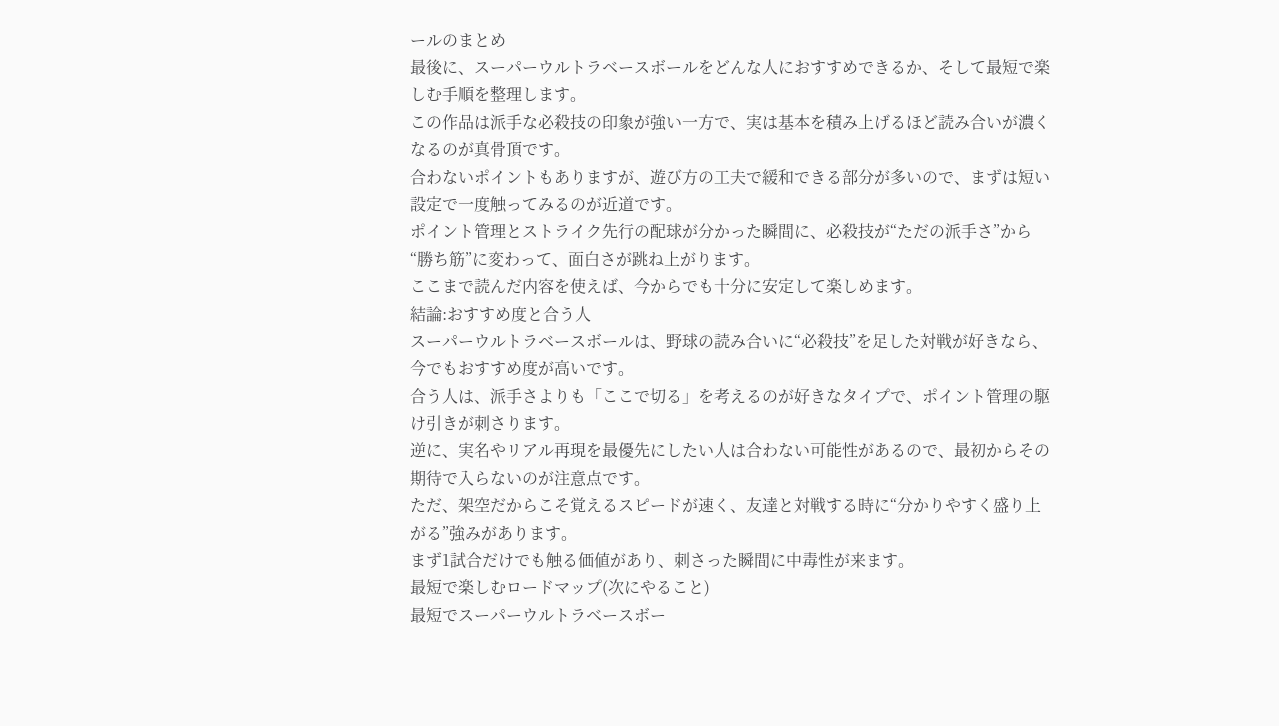ールのまとめ
最後に、スーパーウルトラベースボールをどんな人におすすめできるか、そして最短で楽しむ手順を整理します。
この作品は派手な必殺技の印象が強い一方で、実は基本を積み上げるほど読み合いが濃くなるのが真骨頂です。
合わないポイントもありますが、遊び方の工夫で緩和できる部分が多いので、まずは短い設定で一度触ってみるのが近道です。
ポイント管理とストライク先行の配球が分かった瞬間に、必殺技が“ただの派手さ”から“勝ち筋”に変わって、面白さが跳ね上がります。
ここまで読んだ内容を使えば、今からでも十分に安定して楽しめます。
結論:おすすめ度と合う人
スーパーウルトラベースボールは、野球の読み合いに“必殺技”を足した対戦が好きなら、今でもおすすめ度が高いです。
合う人は、派手さよりも「ここで切る」を考えるのが好きなタイプで、ポイント管理の駆け引きが刺さります。
逆に、実名やリアル再現を最優先にしたい人は合わない可能性があるので、最初からその期待で入らないのが注意点です。
ただ、架空だからこそ覚えるスピードが速く、友達と対戦する時に“分かりやすく盛り上がる”強みがあります。
まず1試合だけでも触る価値があり、刺さった瞬間に中毒性が来ます。
最短で楽しむロードマップ(次にやること)
最短でスーパーウルトラベースボー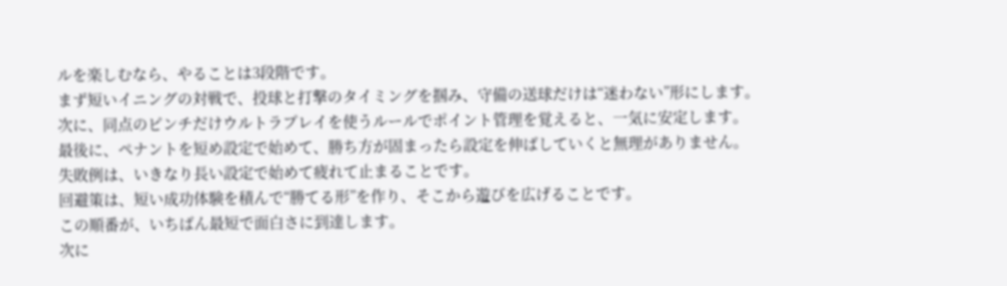ルを楽しむなら、やることは3段階です。
まず短いイニングの対戦で、投球と打撃のタイミングを掴み、守備の送球だけは“迷わない”形にします。
次に、同点のピンチだけウルトラプレイを使うルールでポイント管理を覚えると、一気に安定します。
最後に、ペナントを短め設定で始めて、勝ち方が固まったら設定を伸ばしていくと無理がありません。
失敗例は、いきなり長い設定で始めて疲れて止まることです。
回避策は、短い成功体験を積んで“勝てる形”を作り、そこから遊びを広げることです。
この順番が、いちばん最短で面白さに到達します。
次に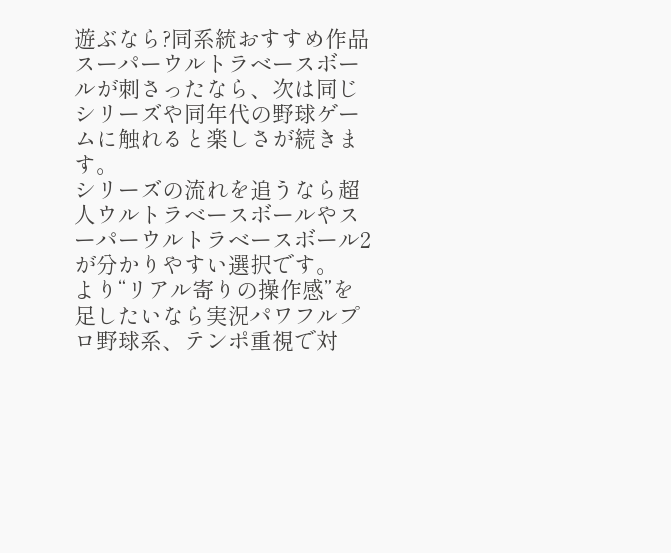遊ぶなら?同系統おすすめ作品
スーパーウルトラベースボールが刺さったなら、次は同じシリーズや同年代の野球ゲームに触れると楽しさが続きます。
シリーズの流れを追うなら超人ウルトラベースボールやスーパーウルトラベースボール2が分かりやすい選択です。
より“リアル寄りの操作感”を足したいなら実況パワフルプロ野球系、テンポ重視で対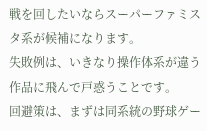戦を回したいならスーパーファミスタ系が候補になります。
失敗例は、いきなり操作体系が違う作品に飛んで戸惑うことです。
回避策は、まずは同系統の野球ゲー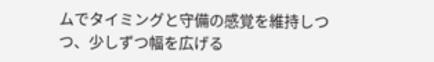ムでタイミングと守備の感覚を維持しつつ、少しずつ幅を広げる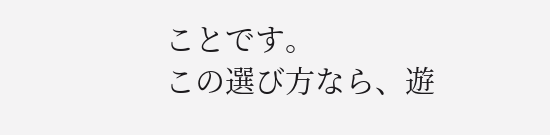ことです。
この選び方なら、遊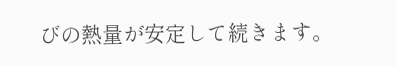びの熱量が安定して続きます。